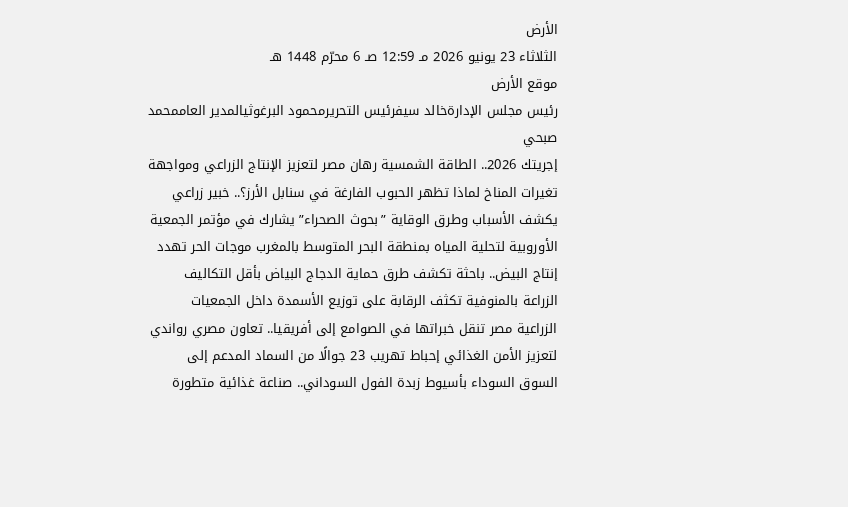الأرض
الثلاثاء 23 يونيو 2026 مـ 12:59 صـ 6 محرّم 1448 هـ
موقع الأرض
رئيس مجلس الإدارةخالد سيفرئيس التحريرمحمود البرغوثيالمدير العاممحمد صبحي
إجريتك 2026.. الطاقة الشمسية رهان مصر لتعزيز الإنتاج الزراعي ومواجهة تغيرات المناخ لماذا تظهر الحبوب الفارغة في سنابل الأرز؟.. خبير زراعي يكشف الأسباب وطرق الوقاية ”بحوث الصحراء” يشارك في مؤتمر الجمعية الأوروبية لتحلية المياه بمنطقة البحر المتوسط بالمغرب موجات الحر تهدد إنتاج البيض.. باحثة تكشف طرق حماية الدجاج البياض بأقل التكاليف الزراعة بالمنوفية تكثف الرقابة على توزيع الأسمدة داخل الجمعيات الزراعية مصر تنقل خبراتها في الصوامع إلى أفريقيا.. تعاون مصري رواندي لتعزيز الأمن الغذائي إحباط تهريب 23 جوالًا من السماد المدعم إلى السوق السوداء بأسيوط زبدة الفول السوداني.. صناعة غذائية متطورة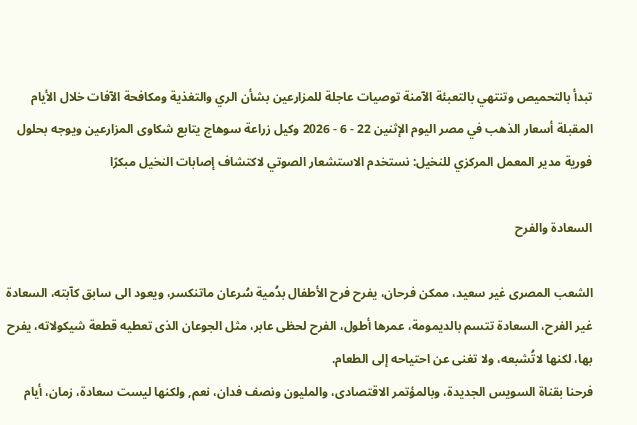تبدأ بالتحميص وتنتهي بالتعبئة الآمنة توصيات عاجلة للمزارعين بشأن الري والتغذية ومكافحة الآفات خلال الأيام المقبلة أسعار الذهب في مصر اليوم الإثنين 22 - 6 - 2026 وكيل زراعة سوهاج يتابع شكاوى المزارعين ويوجه بحلول فورية مدير المعمل المركزي للنخيل: نستخدم الاستشعار الصوتي لاكتشاف إصابات النخيل مبكرًا

السعادة والفرح

الشعب المصرى غير سعيد، ممكن فرحان، يفرح فرح الأطفال بدُمية سُرعان ماتنكسر، ويعود الى سابق كآبته، السعادة غير الفرح، السعادة تتسم بالديمومة، عمرها أطول، الفرح لحظى عابر، مثل الجوعان الذى تعطيه قطعة شيكولاته، يفرح بها، لكنها لاتُشبعه، ولا تغنى عن احتياحه إلى الطعام.
فرحنا بقناة السويس الجديدة، وبالمؤتمر الاقتصادى، والمليون ونصف فدان، نعم, ولكنها ليست سعادة، زمان، أيام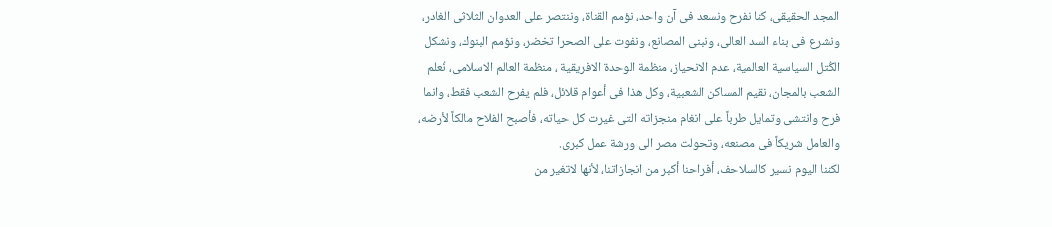المجد الحقيقى، كنا نفرح ونسعد فى آن واحد، نؤمم القناة، وننتصر على العدوان الثلاثى الغادر، ونشرع فى بناء السد العالى، ونبنى المصانع، ونفوت على الصحرا تخضر، ونؤمم البنوك، ونشكل الكُتل السياسية العالمية، عدم الانحياز، منظمة الوحدة الافريقية ، منظمة العالم الاسلامى، نُعلم الشعب بالمجان، نقيم المساكن الشعبية، وكل هذا فى أعوام قلائل، فلم يفرح الشعب فقط، وانما فرح وانتشى وتمايل طرباً على انغام منجزاته التى غيرت كل حياته، فأصبح الفلاح مالكاً لأرضه، والعامل شريكاً فى مصنعه، وتحولت مصر الى ورشة عمل كبرى.
لكننا اليوم نسير كالسلاحف، أفراحنا أكبر من انجازاتنا، لأنها لاتغير من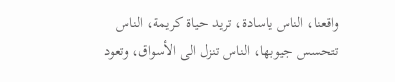واقعنا، الناس ياسادة، تريد حياة كريمة، الناس تتحسس جيوبها، الناس تنزل الى الأسواق، وتعود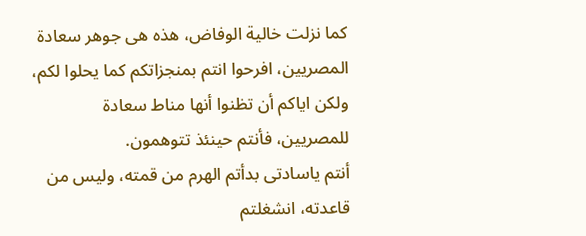كما نزلت خالية الوفاض، هذه هى جوهر سعادة المصريين، افرحوا انتم بمنجزاتكم كما يحلوا لكم، ولكن اياكم أن تظنوا أنها مناط سعادة للمصريين، فأنتم حينئذ تتوهمون.
أنتم ياسادتى بدأتم الهرم من قمته، وليس من قاعدته، انشغلتم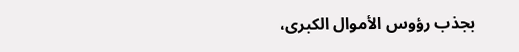بجذب رؤوس الأموال الكبرى،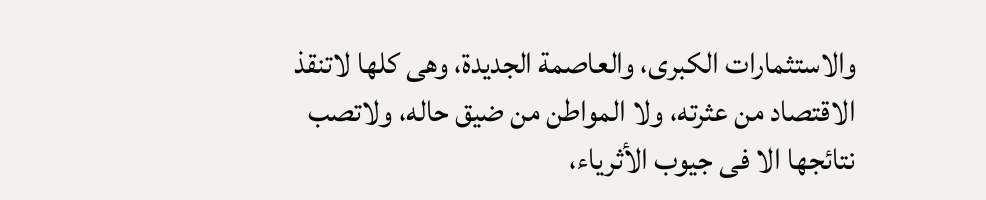والاستثمارات الكبرى، والعاصمة الجديدة، وهى كلها لاتنقذ الاقتصاد من عثرته، ولا المواطن من ضيق حاله، ولاتصب نتائجها الا فى جيوب الأثرياء،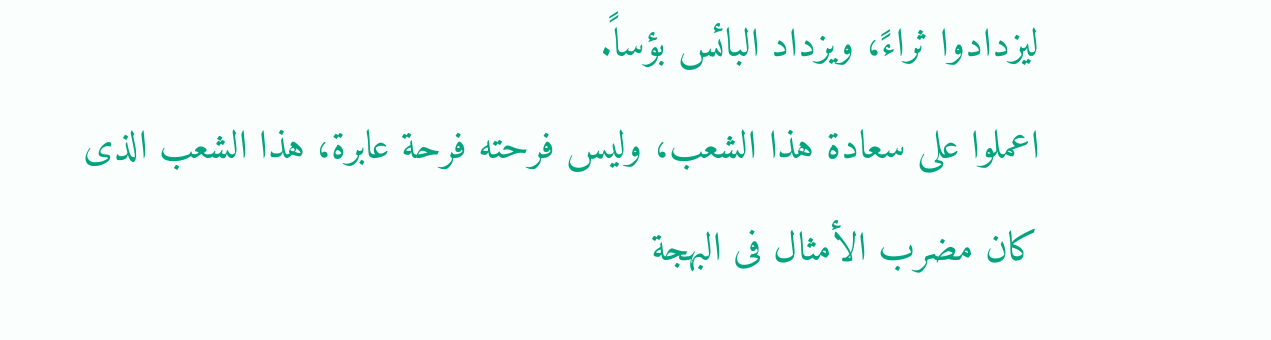ليزدادوا ثراءً، ويزداد البائس بؤساً.
اعملوا على سعادة هذا الشعب، وليس فرحته فرحة عابرة، هذا الشعب الذى كان مضرب الأمثال فى البهجة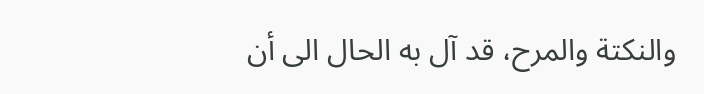والنكتة والمرح، قد آل به الحال الى أن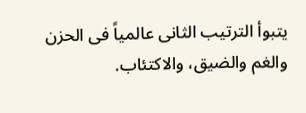يتبوأ الترتيب الثانى عالمياً فى الحزن والغم والضيق، والاكتئاب.